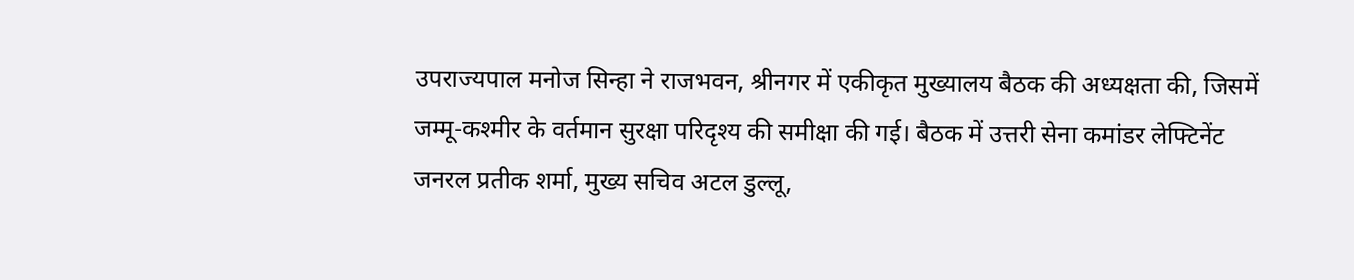उपराज्यपाल मनोज सिन्हा ने राजभवन, श्रीनगर में एकीकृत मुख्यालय बैठक की अध्यक्षता की, जिसमें जम्मू-कश्मीर के वर्तमान सुरक्षा परिदृश्य की समीक्षा की गई। बैठक में उत्तरी सेना कमांडर लेफ्टिनेंट जनरल प्रतीक शर्मा, मुख्य सचिव अटल डुल्लू,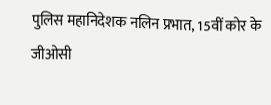पुलिस महानिदेशक नलिन प्रभात, 15वीं कोर के जीओसी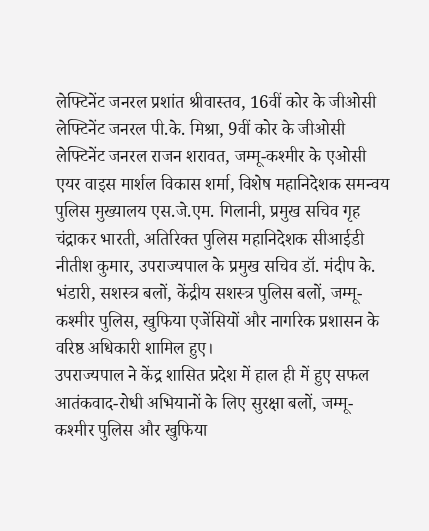लेफ्टिनेंट जनरल प्रशांत श्रीवास्तव, 16वीं कोर के जीओसी लेफ्टिनेंट जनरल पी.के. मिश्रा, 9वीं कोर के जीओसी लेफ्टिनेंट जनरल राजन शरावत, जम्मू-कश्मीर के एओसी एयर वाइस मार्शल विकास शर्मा, विशेष महानिदेशक समन्वय पुलिस मुख्यालय एस.जे.एम. गिलानी, प्रमुख सचिव गृह चंद्राकर भारती, अतिरिक्त पुलिस महानिदेशक सीआईडी नीतीश कुमार, उपराज्यपाल के प्रमुख सचिव डॉ. मंदीप के. भंडारी, सशस्त्र बलों, केंद्रीय सशस्त्र पुलिस बलों, जम्मू-कश्मीर पुलिस, खुफिया एजेंसियों और नागरिक प्रशासन के वरिष्ठ अधिकारी शामिल हुए।
उपराज्यपाल ने केंद्र शासित प्रदेश में हाल ही में हुए सफल आतंकवाद-रोधी अभियानों के लिए सुरक्षा बलों, जम्मू-कश्मीर पुलिस और खुफिया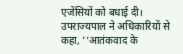एजेंसियों को बधाई दी। उपराज्यपाल ने अधिकारियों से कहा, ‘‘आतंकवाद के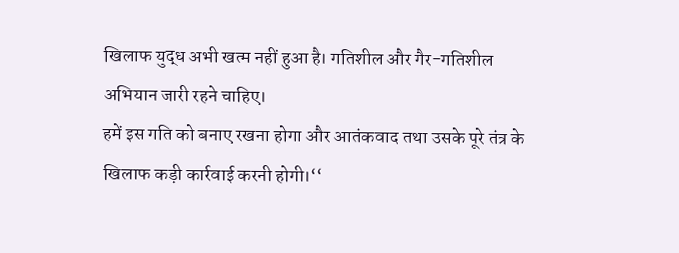खिलाफ युद्ध अभी खत्म नहीं हुआ है। गतिशील और गैर-गतिशील अभियान जारी रहने चाहिए।
हमें इस गति को बनाए रखना होगा और आतंकवाद तथा उसके पूरे तंत्र के खिलाफ कड़ी कार्रवाई करनी होगी।‘‘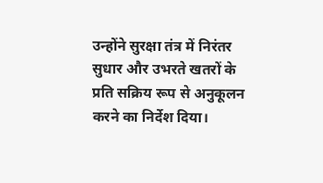उन्होंने सुरक्षा तंत्र में निरंतर सुधार और उभरते खतरों के प्रति सक्रिय रूप से अनुकूलन करने का निर्देश दिया।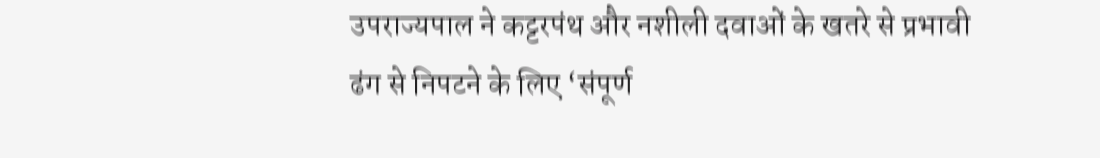उपराज्यपाल ने कट्टरपंथ और नशीली दवाओं के खतरे से प्रभावी ढंग से निपटने के लिए ‘संपूर्ण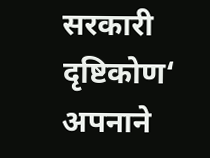सरकारी दृष्टिकोण‘ अपनाने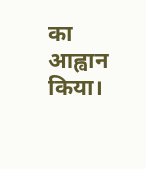का आह्वान किया।